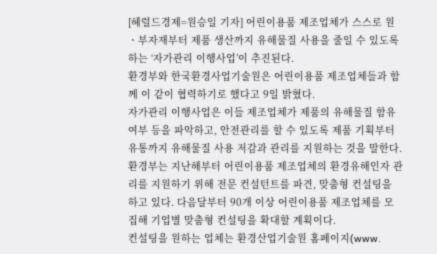[헤럴드경제=원승일 기자] 어린이용품 제조업체가 스스로 원ㆍ부자재부터 제품 생산까지 유해물질 사용을 줄일 수 있도록 하는 ‘자가관리 이행사업’이 추진된다.
환경부와 한국환경사업기술원은 어린이용품 제조업체들과 함께 이 같이 협력하기로 했다고 9일 밝혔다.
자가관리 이행사업은 이들 제조업체가 제품의 유해물질 함유 여부 등을 파악하고, 안전관리를 할 수 있도록 제품 기획부터 유통까지 유해물질 사용 저감과 관리를 지원하는 것을 말한다. 환경부는 지난해부터 어린이용품 제조업체의 환경유해인자 관리를 지원하기 위해 전문 컨설턴트를 파견, 맞춤형 컨설팅을 하고 있다. 다음달부터 90개 이상 어린이용품 제조업체를 모집해 기업별 맞춤형 컨설팅을 확대할 계획이다.
컨설팅을 원하는 업체는 환경산업기술원 홈페이지(www.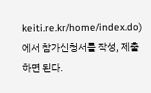keiti.re.kr/home/index.do)에서 참가신청서를 작성, 제출하면 된다.